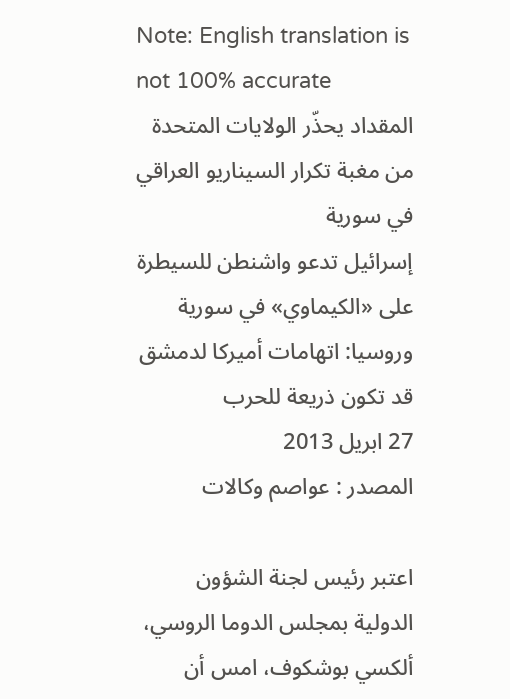Note: English translation is not 100% accurate
المقداد يحذّر الولايات المتحدة من مغبة تكرار السيناريو العراقي في سورية
إسرائيل تدعو واشنطن للسيطرة على «الكيماوي» في سورية وروسيا: اتهامات أميركا لدمشق قد تكون ذريعة للحرب
27 ابريل 2013
المصدر : عواصم وكالات

اعتبر رئيس لجنة الشؤون الدولية بمجلس الدوما الروسي، ألكسي بوشكوف، امس أن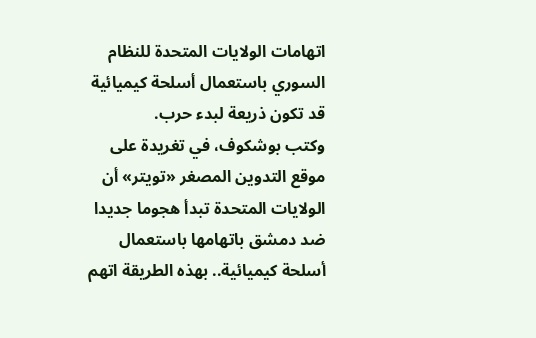اتهامات الولايات المتحدة للنظام السوري باستعمال أسلحة كيميائية قد تكون ذريعة لبدء حرب.
وكتب بوشكوف، في تغريدة على موقع التدوين المصغر «تويتر» أن الولايات المتحدة تبدأ هجوما جديدا ضد دمشق باتهامها باستعمال أسلحة كيميائية.. بهذه الطريقة اتهم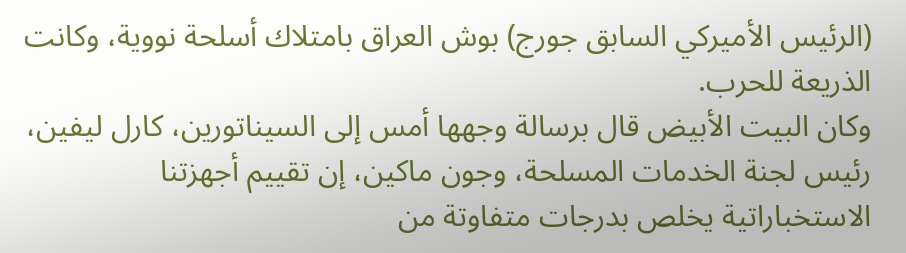(الرئيس الأميركي السابق جورج) بوش العراق بامتلاك أسلحة نووية، وكانت الذريعة للحرب.
وكان البيت الأبيض قال برسالة وجهها أمس إلى السيناتورين، كارل ليفين، رئيس لجنة الخدمات المسلحة، وجون ماكين، إن تقييم أجهزتنا الاستخباراتية يخلص بدرجات متفاوتة من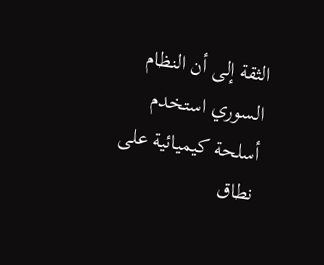الثقة إلى أن النظام السوري استخدم أسلحة كيميائية على نطاق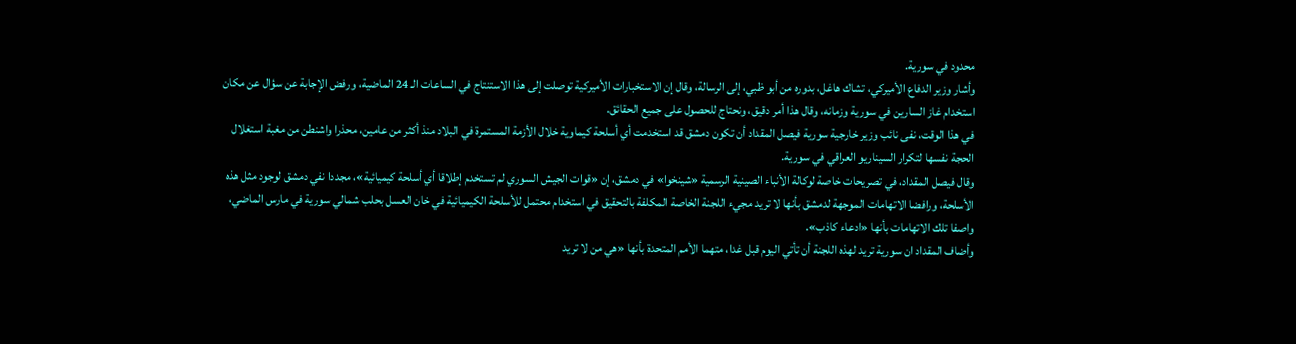محدود في سورية.
وأشار وزير الدفاع الأميركي، تشاك هاغل، بدوره من أبو ظبي، إلى الرسالة، وقال إن الاستخبارات الأميركية توصلت إلى هذا الاستنتاج في الساعات الـ 24 الماضية، ورفض الإجابة عن سؤال عن مكان استخدام غاز السارين في سورية وزمانه، وقال هذا أمر دقيق، ونحتاج للحصول على جميع الحقائق.
في هذا الوقت، نفى نائب وزير خارجية سورية فيصل المقداد أن تكون دمشق قد استخدمت أي أسلحة كيماوية خلال الأزمة المستمرة في البلاد منذ أكثر من عامين، محذرا واشنطن من مغبة استغلال الحجة نفسها لتكرار السيناريو العراقي في سورية.
وقال فيصل المقداد، في تصريحات خاصة لوكالة الأنباء الصينية الرسمية «شينخوا» في دمشق، إن «قوات الجيش السوري لم تستخدم إطلاقا أي أسلحة كيميائية»، مجددا نفي دمشق لوجود مثل هذه الأسلحة، ورافضا الاتهامات الموجهة لدمشق بأنها لا تريد مجيء اللجنة الخاصة المكلفة بالتحقيق في استخدام محتمل للأسلحة الكيميائية في خان العسل بحلب شمالي سورية في مارس الماضي، واصفا تلك الاتهامات بأنها «ادعاء كاذب».
وأضاف المقداد ان سورية تريد لهذه اللجنة أن تأتي اليوم قبل غدا، متهما الأمم المتحدة بأنها «هي من لا تريد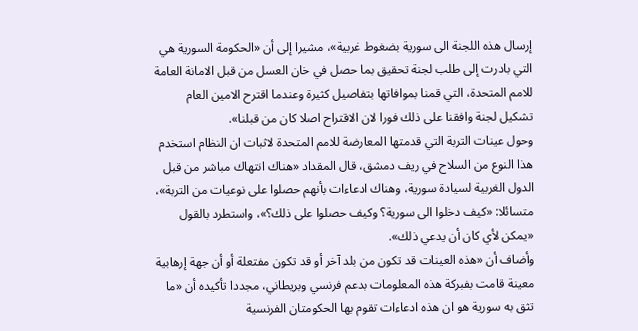إرسال هذه اللجنة الى سورية بضغوط غربية»، مشيرا إلى أن «الحكومة السورية هي التي بادرت إلى طلب لجنة تحقيق بما حصل في خان العسل من قبل الامانة العامة للامم المتحدة، التي قمنا بموافاتها بتفاصيل كثيرة وعندما اقترح الامين العام تشكيل لجنة وافقنا على ذلك فورا لان الاقتراح اصلا كان من قبلنا».
وحول عينات التربة التي قدمتها المعارضة للامم المتحدة لاثبات ان النظام استخدم هذا النوع من السلاح في ريف دمشق، قال المقداد «هناك انتهاك مباشر من قبل الدول الغربية لسيادة سورية، وهناك ادعاءات بأنهم حصلوا على نوعيات من التربة»، متسائلا: «كيف دخلوا الى سورية؟ وكيف حصلوا على ذلك؟»، واستطرد بالقول «يمكن لأي كان أن يدعي ذلك».
وأضاف أن «هذه العينات قد تكون من بلد آخر أو قد تكون مفتعلة أو أن جهة إرهابية معينة قامت بفبركة هذه المعلومات بدعم فرنسي وبريطاني، مجددا تأكيده أن «ما تثق به سورية هو ان هذه ادعاءات تقوم بها الحكومتان الفرنسية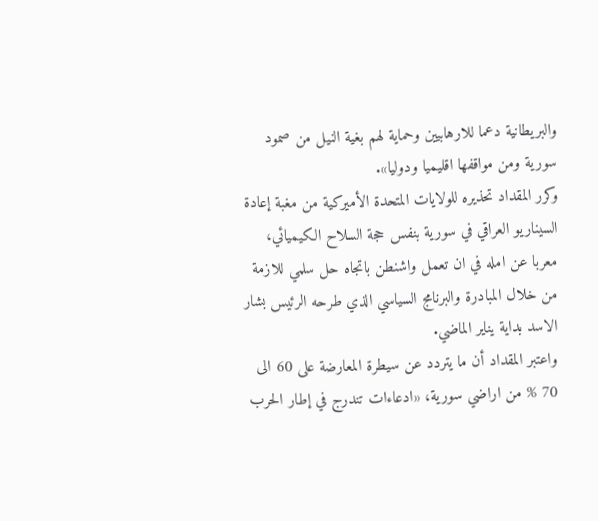والبريطانية دعما للارهابيين وحماية لهم بغية النيل من صمود سورية ومن مواقفها اقليميا ودوليا».
وكرر المقداد تحذيره للولايات المتحدة الأميركية من مغبة إعادة السيناريو العراقي في سورية بنفس حجة السلاح الكيميائي، معربا عن امله في ان تعمل واشنطن باتجاه حل سلمي للازمة من خلال المبادرة والبرنامج السياسي الذي طرحه الرئيس بشار الاسد بداية يناير الماضي.
واعتبر المقداد أن ما يتردد عن سيطرة المعارضة على 60 الى 70 % من اراضي سورية، «ادعاءات تندرج في إطار الحرب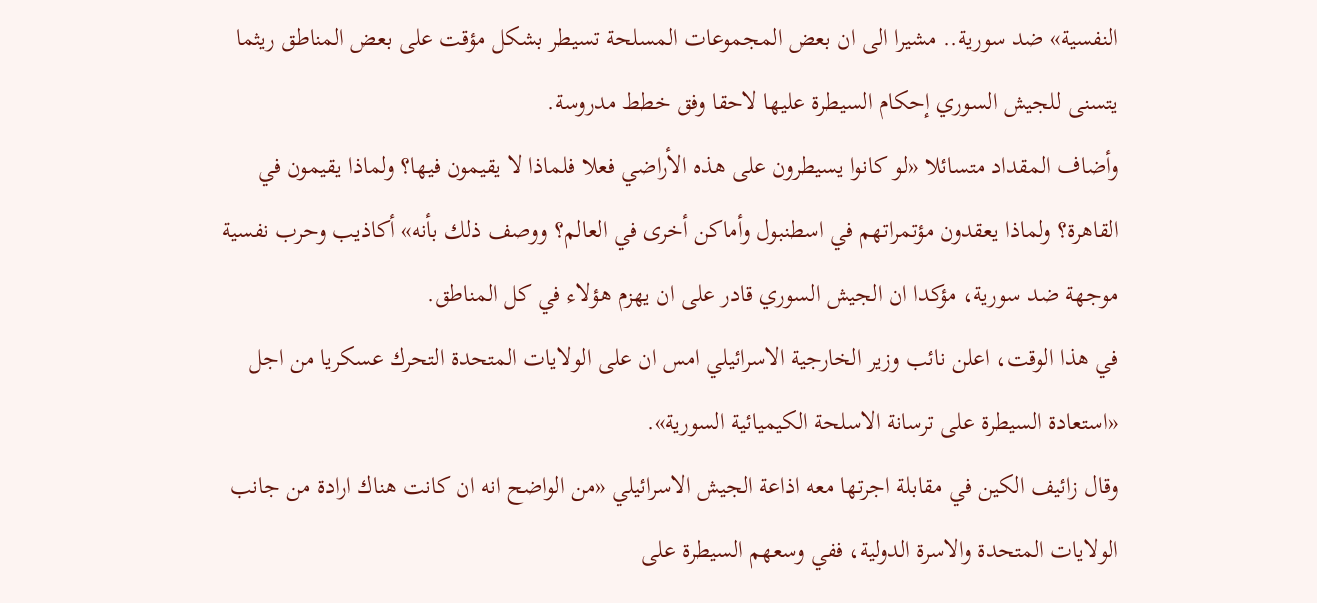النفسية» ضد سورية.. مشيرا الى ان بعض المجموعات المسلحة تسيطر بشكل مؤقت على بعض المناطق ريثما يتسنى للجيش السوري إحكام السيطرة عليها لاحقا وفق خطط مدروسة.
وأضاف المقداد متسائلا «لو كانوا يسيطرون على هذه الأراضي فعلا فلماذا لا يقيمون فيها؟ ولماذا يقيمون في القاهرة؟ ولماذا يعقدون مؤتمراتهم في اسطنبول وأماكن أخرى في العالم؟ ووصف ذلك بأنه» أكاذيب وحرب نفسية موجهة ضد سورية، مؤكدا ان الجيش السوري قادر على ان يهزم هؤلاء في كل المناطق.
في هذا الوقت، اعلن نائب وزير الخارجية الاسرائيلي امس ان على الولايات المتحدة التحرك عسكريا من اجل «استعادة السيطرة على ترسانة الاسلحة الكيميائية السورية».
وقال زائيف الكين في مقابلة اجرتها معه اذاعة الجيش الاسرائيلي «من الواضح انه ان كانت هناك ارادة من جانب الولايات المتحدة والاسرة الدولية، ففي وسعهم السيطرة على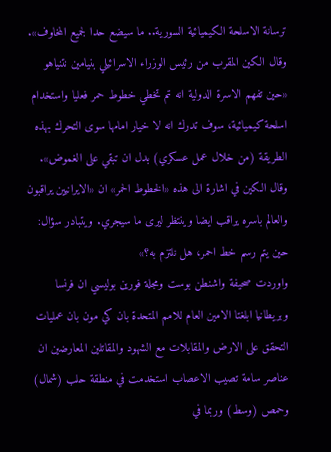ترسانة الاسلحة الكيميائية السورية.. ما سيضع حدا لجميع المخاوف».
وقال الكين المقرب من رئيس الوزراء الاسرائيلي بنيامين نتنياهو «حين تفهم الاسرة الدولية انه تم تخطي خطوط حمر فعليا واستخدام اسلحة كيميائية، سوف تدرك انه لا خيار امامها سوى التحرك بهذه الطريقة (من خلال عمل عسكري) بدل ان تبقي على الغموض».
وقال الكين في اشارة الى هذه «الخطوط الحمر» ان «الايرانيين يراقبون والعالم باسره يراقب ايضا وينتظر ليرى ما سيجري. ويتبادر سؤال: حين يتم رسم خط احمر، هل نلتزم به؟»
واوردت صحيفة واشنطن بوست ومجلة فورين بوليسي ان فرنسا وبريطانيا ابلغتا الامين العام للامم المتحدة بان كي مون بان عمليات التحقق على الارض والمقابلات مع الشهود والمقاتلين المعارضين ان عناصر سامة تصيب الاعصاب استخدمت في منطقة حلب (شمال) وحمص (وسط) وربما في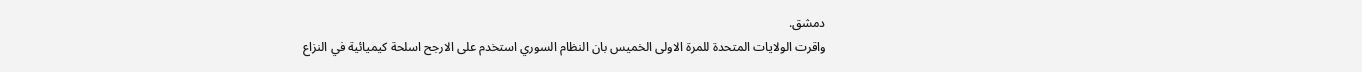دمشق.
واقرت الولايات المتحدة للمرة الاولى الخميس بان النظام السوري استخدم على الارجح اسلحة كيميائية في النزاع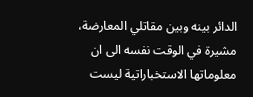الدائر بينه وبين مقاتلي المعارضة، مشيرة في الوقت نفسه الى ان معلوماتها الاستخباراتية ليست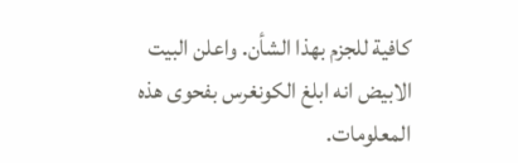كافية للجزم بهذا الشأن. واعلن البيت الابيض انه ابلغ الكونغرس بفحوى هذه المعلومات.